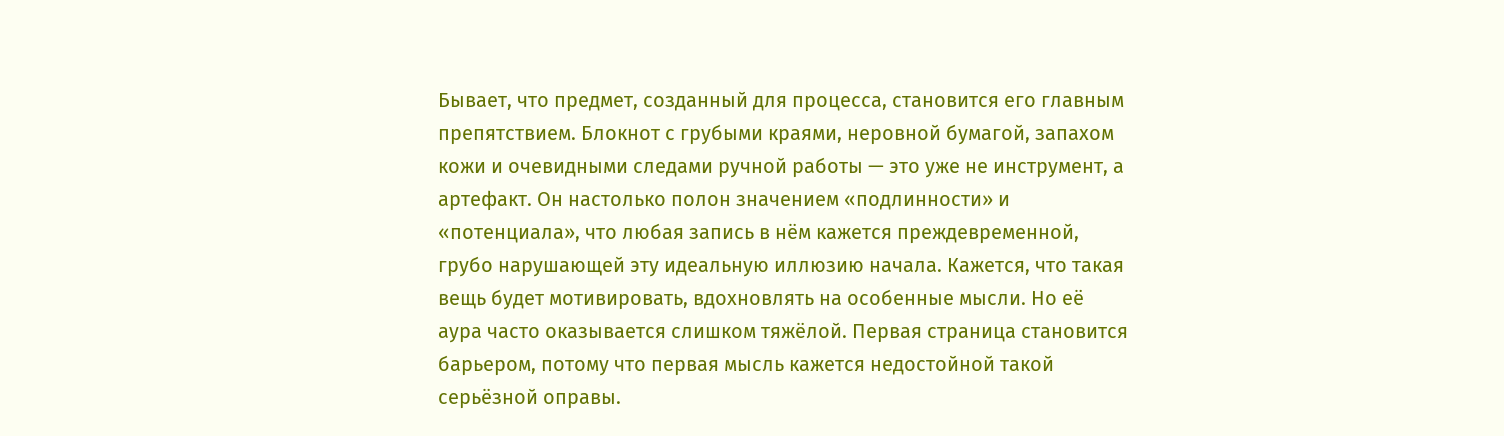Бывает, что предмет, созданный для процесса, становится его главным препятствием. Блокнот с грубыми краями, неровной бумагой, запахом кожи и очевидными следами ручной работы — это уже не инструмент, а артефакт. Он настолько полон значением «подлинности» и «потенциала», что любая запись в нём кажется преждевременной, грубо нарушающей эту идеальную иллюзию начала. Кажется, что такая вещь будет мотивировать, вдохновлять на особенные мысли. Но её аура часто оказывается слишком тяжёлой. Первая страница становится барьером, потому что первая мысль кажется недостойной такой серьёзной оправы.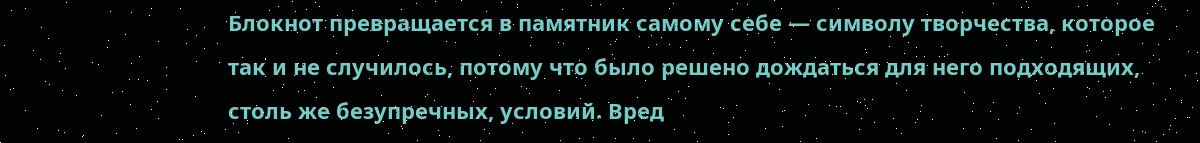Блокнот превращается в памятник самому себе — символу творчества, которое так и не случилось, потому что было решено дождаться для него подходящих, столь же безупречных, условий. Вред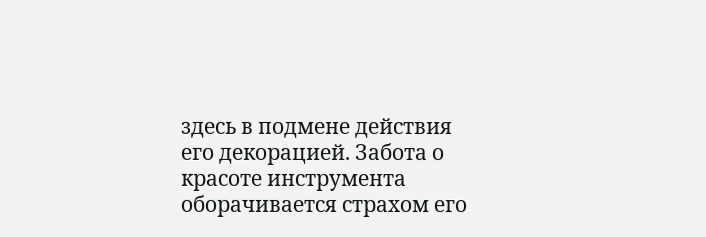здесь в подмене действия его декорацией. Забота о красоте инструмента оборачивается страхом его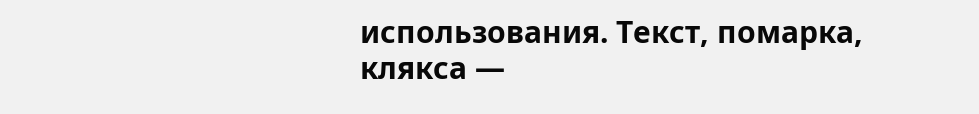использования. Текст, помарка, клякса —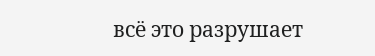всё это разрушает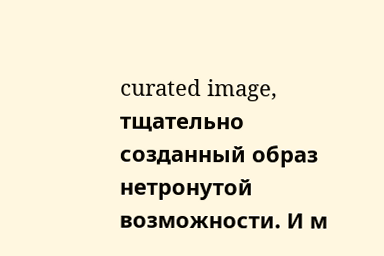curated image, тщательно созданный образ нетронутой возможности. И м